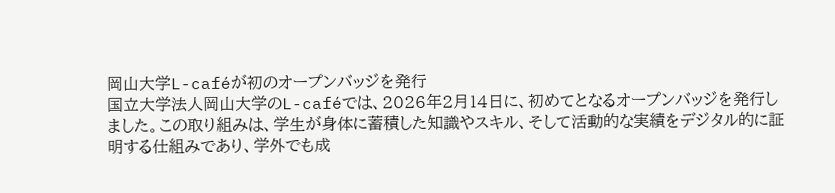岡山大学L-caféが初のオープンバッジを発行
国立大学法人岡山大学のL-caféでは、2026年2月14日に、初めてとなるオープンバッジを発行しました。この取り組みは、学生が身体に蓄積した知識やスキル、そして活動的な実績をデジタル的に証明する仕組みであり、学外でも成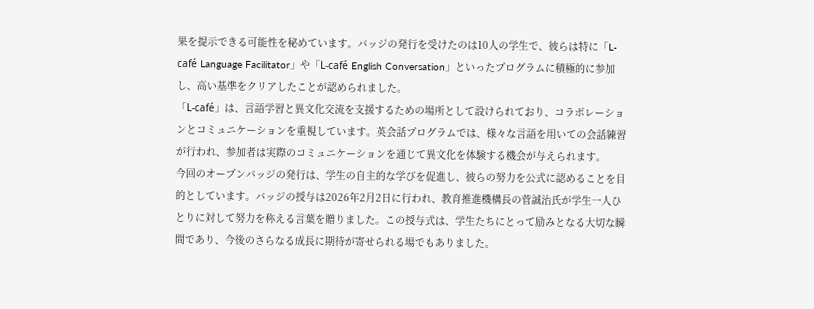果を提示できる可能性を秘めています。バッジの発行を受けたのは10人の学生で、彼らは特に「L-café Language Facilitator」や「L-café English Conversation」といったプログラムに積極的に参加し、高い基準をクリアしたことが認められました。
「L-café」は、言語学習と異文化交流を支援するための場所として設けられており、コラボレーションとコミュニケーションを重視しています。英会話プログラムでは、様々な言語を用いての会話練習が行われ、参加者は実際のコミュニケーションを通じて異文化を体験する機会が与えられます。
今回のオープンバッジの発行は、学生の自主的な学びを促進し、彼らの努力を公式に認めることを目的としています。バッジの授与は2026年2月2日に行われ、教育推進機構長の菅誠治氏が学生一人ひとりに対して努力を称える言葉を贈りました。この授与式は、学生たちにとって励みとなる大切な瞬間であり、今後のさらなる成長に期待が寄せられる場でもありました。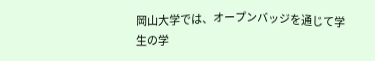岡山大学では、オープンバッジを通じて学生の学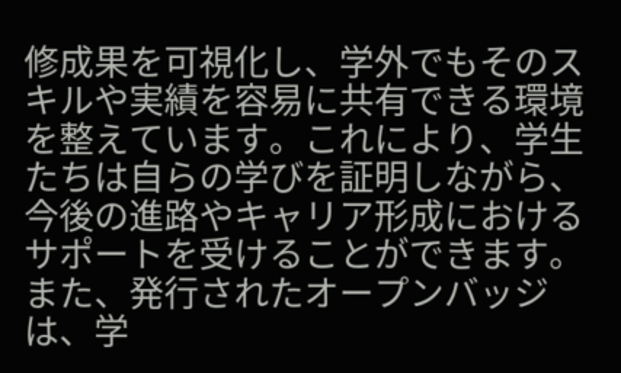修成果を可視化し、学外でもそのスキルや実績を容易に共有できる環境を整えています。これにより、学生たちは自らの学びを証明しながら、今後の進路やキャリア形成におけるサポートを受けることができます。
また、発行されたオープンバッジは、学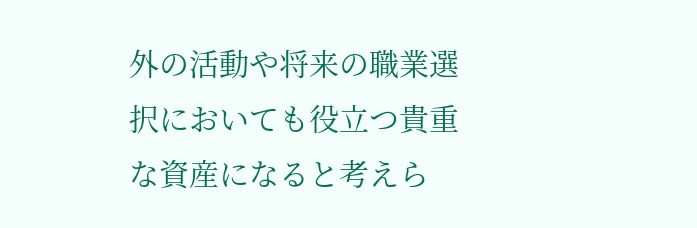外の活動や将来の職業選択においても役立つ貴重な資産になると考えら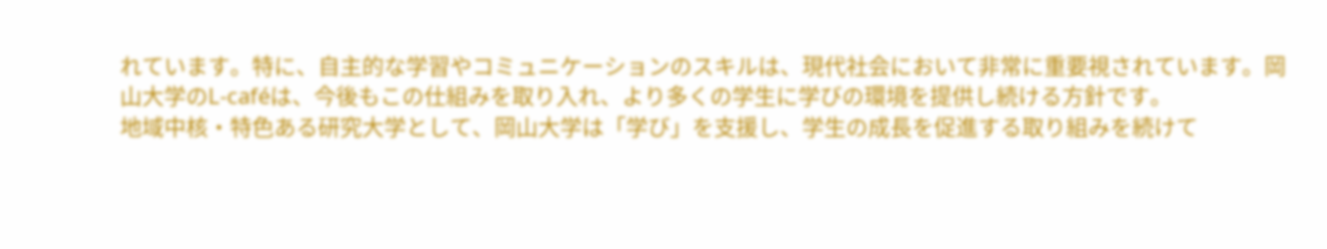れています。特に、自主的な学習やコミュニケーションのスキルは、現代社会において非常に重要視されています。岡山大学のL-caféは、今後もこの仕組みを取り入れ、より多くの学生に学びの環境を提供し続ける方針です。
地域中核・特色ある研究大学として、岡山大学は「学び」を支援し、学生の成長を促進する取り組みを続けて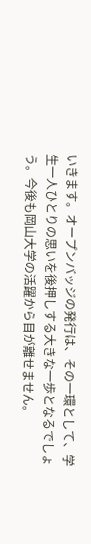いきます。オープンバッジの発行は、その一環として、学生一人ひとりの思いを後押しする大きな一歩となるでしょう。今後も岡山大学の活躍から目が離せません。